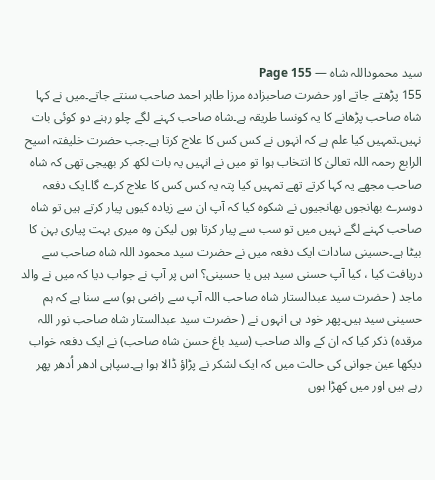سید محموداللہ شاہ — Page 155
155 پڑھتے جاتے اور حضرت صاحبزادہ مرزا طاہر احمد صاحب سنتے جاتے۔میں نے کہا شاہ صاحب پڑھانے کا یہ کونسا طریقہ ہے۔شاہ صاحب کہنے لگے چلو رہنے دو کوئی بات نہیں۔تمہیں کیا علم ہے کہ انہوں نے کس کس کا علاج کرتا ہے۔جب حضرت خلیفتہ اسیح الرابع رحمہ اللہ تعالیٰ کا انتخاب ہوا تو میں نے انہیں یہ بات لکھ کر بھیجی تھی کہ شاہ صاحب مجھے یہ کہا کرتے تھے تمہیں کیا پتہ یہ کس کس کا علاج کرے گا۔ایک دفعہ دوسرے بھانجوں بھانجیوں نے شکوہ کیا کہ آپ ان سے زیادہ کیوں پیار کرتے ہیں تو شاہ صاحب کہنے لگے نہیں میں تو سب سے پیار کرتا ہوں لیکن وہ میری بہت پیاری بہن کا بیٹا ہے۔حسینی سادات ایک دفعہ میں نے حضرت سید محمود اللہ شاہ صاحب سے دریافت کیا ، کیا آپ حسنی سید ہیں یا حسینی؟ اس پر آپ نے جواب دیا کہ میں نے والد ماجد ( حضرت سید عبدالستار شاہ صاحب اللہ آپ سے راضی ہو) سے سنا ہے کہ ہم حسینی سید ہیں۔پھر خود ہی انہوں نے ( حضرت سید عبدالستار شاہ صاحب نور اللہ مرقدہ) ذکر کیا کہ ان کے والد صاحب (سید باغ حسن شاہ صاحب) نے ایک دفعہ خواب دیکھا عین جوانی کی حالت میں کہ ایک لشکر نے پڑاؤ ڈالا ہوا ہے۔سپاہی ادھر اُدھر پھر رہے ہیں اور میں کھڑا ہوں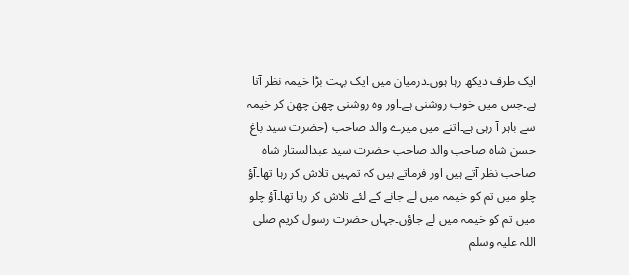ایک طرف دیکھ رہا ہوں۔درمیان میں ایک بہت بڑا خیمہ نظر آتا ہے۔جس میں خوب روشنی ہے۔اور وہ روشنی چھن چھن کر خیمہ سے باہر آ رہی ہے۔اتنے میں میرے والد صاحب (حضرت سید باغ حسن شاہ صاحب والد صاحب حضرت سید عبدالستار شاہ صاحب نظر آتے ہیں اور فرماتے ہیں کہ تمہیں تلاش کر رہا تھا۔آؤ چلو میں تم کو خیمہ میں لے جانے کے لئے تلاش کر رہا تھا۔آؤ چلو میں تم کو خیمہ میں لے جاؤں۔جہاں حضرت رسول کریم صلی اللہ علیہ وسلم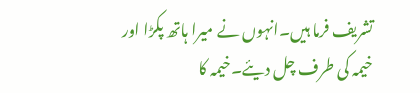تشریف فرما ہیں۔انہوں نے میرا ہاتھ پکڑا اور خیمہ کی طرف چل دیئے۔خیمہ کا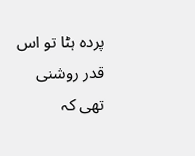پردہ ہٹا تو اس قدر روشنی تھی کہ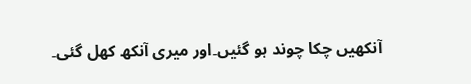آنکھیں چکا چوند ہو گئیں۔اور میری آنکھ کھل گئی۔